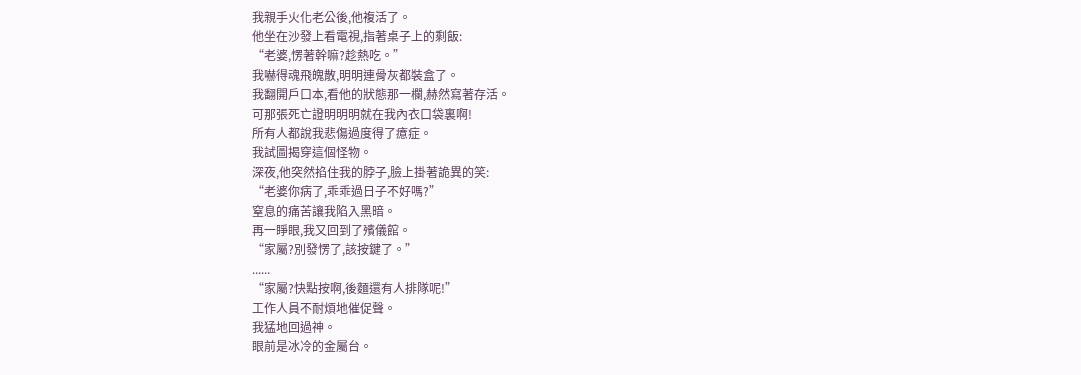我親手火化老公後,他複活了。
他坐在沙發上看電視,指著桌子上的剩飯:
“老婆,愣著幹嘛?趁熱吃。”
我嚇得魂飛魄散,明明連骨灰都裝盒了。
我翻開戶口本,看他的狀態那一欄,赫然寫著存活。
可那張死亡證明明明就在我內衣口袋裏啊!
所有人都說我悲傷過度得了癔症。
我試圖揭穿這個怪物。
深夜,他突然掐住我的脖子,臉上掛著詭異的笑:
“老婆你病了,乖乖過日子不好嗎?”
窒息的痛苦讓我陷入黑暗。
再一睜眼,我又回到了殯儀館。
“家屬?別發愣了,該按鍵了。”
......
“家屬?快點按啊,後麵還有人排隊呢!”
工作人員不耐煩地催促聲。
我猛地回過神。
眼前是冰冷的金屬台。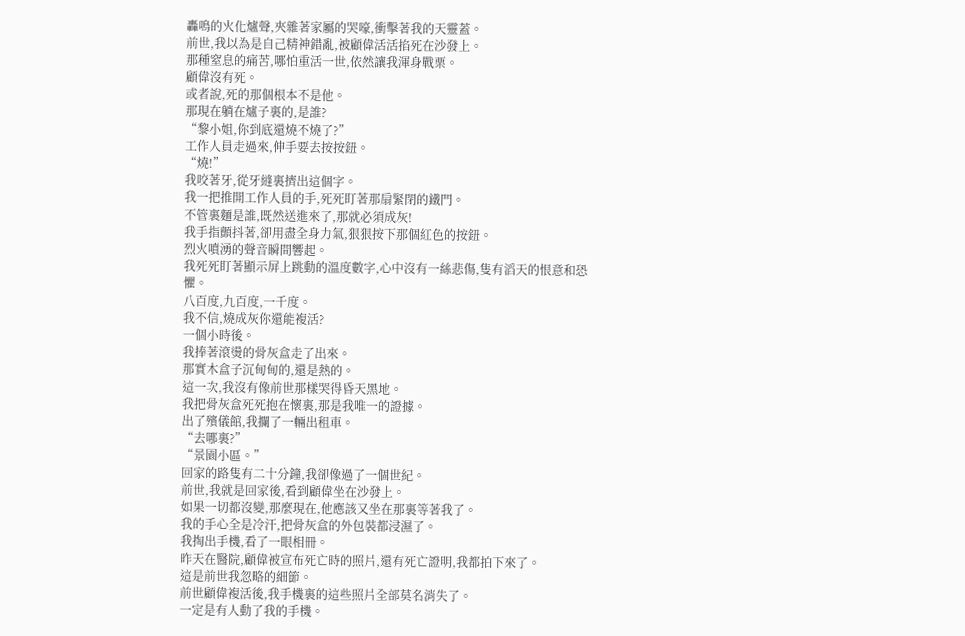轟鳴的火化爐聲,夾雜著家屬的哭嚎,衝擊著我的天靈蓋。
前世,我以為是自己精神錯亂,被顧偉活活掐死在沙發上。
那種窒息的痛苦,哪怕重活一世,依然讓我渾身戰栗。
顧偉沒有死。
或者說,死的那個根本不是他。
那現在躺在爐子裏的,是誰?
“黎小姐,你到底還燒不燒了?”
工作人員走過來,伸手要去按按鈕。
“燒!”
我咬著牙,從牙縫裏擠出這個字。
我一把推開工作人員的手,死死盯著那扇緊閉的鐵門。
不管裏麵是誰,既然送進來了,那就必須成灰!
我手指顫抖著,卻用盡全身力氣,狠狠按下那個紅色的按鈕。
烈火噴湧的聲音瞬間響起。
我死死盯著顯示屏上跳動的溫度數字,心中沒有一絲悲傷,隻有滔天的恨意和恐懼。
八百度,九百度,一千度。
我不信,燒成灰你還能複活?
一個小時後。
我捧著滾燙的骨灰盒走了出來。
那實木盒子沉甸甸的,還是熱的。
這一次,我沒有像前世那樣哭得昏天黑地。
我把骨灰盒死死抱在懷裏,那是我唯一的證據。
出了殯儀館,我攔了一輛出租車。
“去哪裏?”
“景園小區。”
回家的路隻有二十分鐘,我卻像過了一個世紀。
前世,我就是回家後,看到顧偉坐在沙發上。
如果一切都沒變,那麼現在,他應該又坐在那裏等著我了。
我的手心全是冷汗,把骨灰盒的外包裝都浸濕了。
我掏出手機,看了一眼相冊。
昨天在醫院,顧偉被宣布死亡時的照片,還有死亡證明,我都拍下來了。
這是前世我忽略的細節。
前世顧偉複活後,我手機裏的這些照片全部莫名消失了。
一定是有人動了我的手機。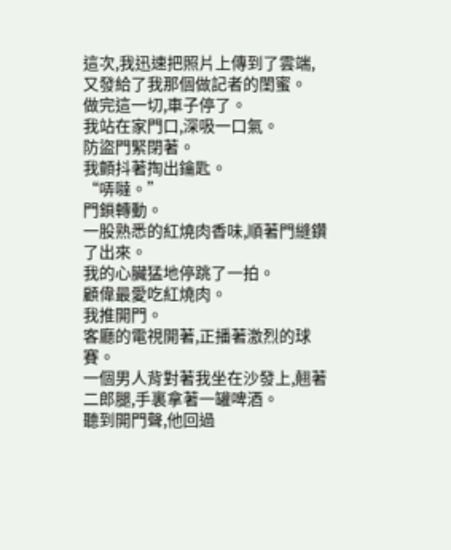這次,我迅速把照片上傳到了雲端,又發給了我那個做記者的閨蜜。
做完這一切,車子停了。
我站在家門口,深吸一口氣。
防盜門緊閉著。
我顫抖著掏出鑰匙。
“哢噠。”
門鎖轉動。
一股熟悉的紅燒肉香味,順著門縫鑽了出來。
我的心臟猛地停跳了一拍。
顧偉最愛吃紅燒肉。
我推開門。
客廳的電視開著,正播著激烈的球賽。
一個男人背對著我坐在沙發上,翹著二郎腿,手裏拿著一罐啤酒。
聽到開門聲,他回過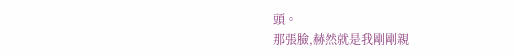頭。
那張臉,赫然就是我剛剛親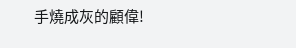手燒成灰的顧偉!